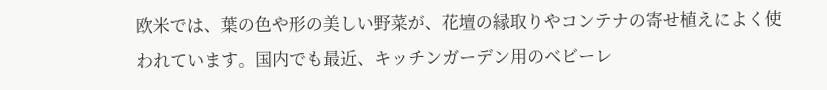欧米では、葉の色や形の美しい野菜が、花壇の縁取りやコンテナの寄せ植えによく使われています。国内でも最近、キッチンガーデン用のベビーレ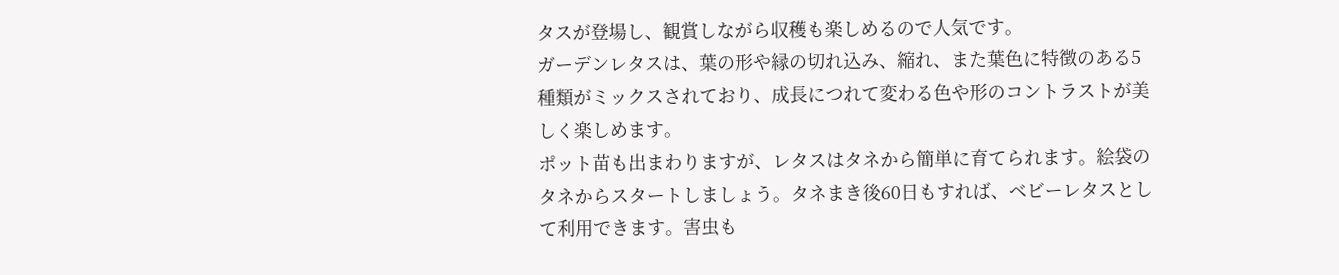タスが登場し、観賞しながら収穫も楽しめるので人気です。
ガーデンレタスは、葉の形や縁の切れ込み、縮れ、また葉色に特徴のある5種類がミックスされており、成長につれて変わる色や形のコントラストが美しく楽しめます。
ポット苗も出まわりますが、レタスはタネから簡単に育てられます。絵袋のタネからスタートしましょう。タネまき後60日もすれば、ベビーレタスとして利用できます。害虫も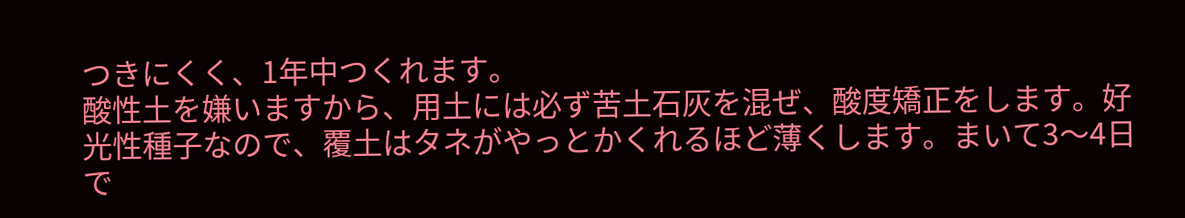つきにくく、1年中つくれます。
酸性土を嫌いますから、用土には必ず苦土石灰を混ぜ、酸度矯正をします。好光性種子なので、覆土はタネがやっとかくれるほど薄くします。まいて3〜4日で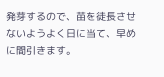発芽するので、苗を徒長させないようよく日に当て、早めに間引きます。